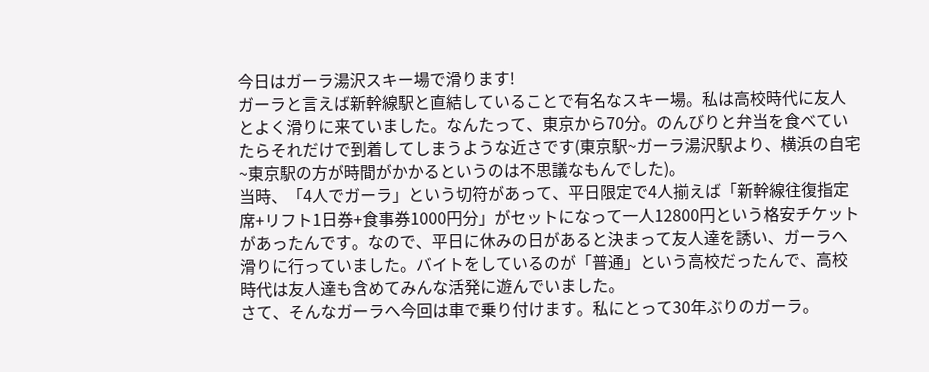今日はガーラ湯沢スキー場で滑ります!
ガーラと言えば新幹線駅と直結していることで有名なスキー場。私は高校時代に友人とよく滑りに来ていました。なんたって、東京から70分。のんびりと弁当を食べていたらそれだけで到着してしまうような近さです(東京駅~ガーラ湯沢駅より、横浜の自宅~東京駅の方が時間がかかるというのは不思議なもんでした)。
当時、「4人でガーラ」という切符があって、平日限定で4人揃えば「新幹線往復指定席+リフト1日券+食事券1000円分」がセットになって一人12800円という格安チケットがあったんです。なので、平日に休みの日があると決まって友人達を誘い、ガーラへ滑りに行っていました。バイトをしているのが「普通」という高校だったんで、高校時代は友人達も含めてみんな活発に遊んでいました。
さて、そんなガーラへ今回は車で乗り付けます。私にとって30年ぶりのガーラ。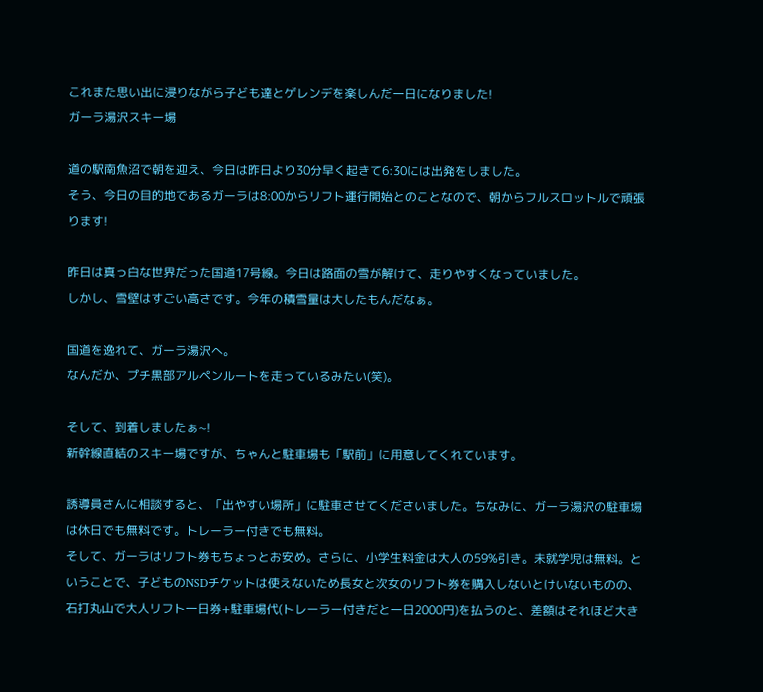これまた思い出に浸りながら子ども達とゲレンデを楽しんだ一日になりました!
ガーラ湯沢スキー場

道の駅南魚沼で朝を迎え、今日は昨日より30分早く起きて6:30には出発をしました。
そう、今日の目的地であるガーラは8:00からリフト運行開始とのことなので、朝からフルスロットルで頑張ります!

昨日は真っ白な世界だった国道17号線。今日は路面の雪が解けて、走りやすくなっていました。
しかし、雪壁はすごい高さです。今年の積雪量は大したもんだなぁ。

国道を逸れて、ガーラ湯沢へ。
なんだか、プチ黒部アルペンルートを走っているみたい(笑)。

そして、到着しましたぁ~!
新幹線直結のスキー場ですが、ちゃんと駐車場も「駅前」に用意してくれています。

誘導員さんに相談すると、「出やすい場所」に駐車させてくださいました。ちなみに、ガーラ湯沢の駐車場は休日でも無料です。トレーラー付きでも無料。
そして、ガーラはリフト券もちょっとお安め。さらに、小学生料金は大人の59%引き。未就学児は無料。ということで、子どものNSDチケットは使えないため長女と次女のリフト券を購入しないとけいないものの、石打丸山で大人リフト一日券+駐車場代(トレーラー付きだと一日2000円)を払うのと、差額はそれほど大き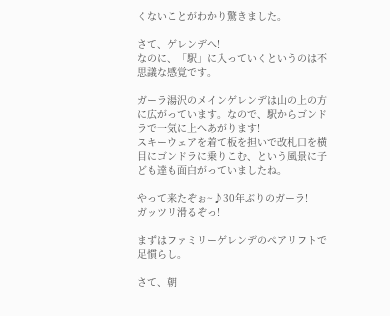くないことがわかり驚きました。

さて、ゲレンデへ!
なのに、「駅」に入っていくというのは不思議な感覚です。

ガーラ湯沢のメインゲレンデは山の上の方に広がっています。なので、駅からゴンドラで一気に上へあがります!
スキーウェアを着て板を担いで改札口を横目にゴンドラに乗りこむ、という風景に子ども達も面白がっていましたね。

やって来たぞぉ~♪30年ぶりのガーラ!
ガッツリ滑るぞっ!

まずはファミリーゲレンデのペアリフトで足慣らし。

さて、朝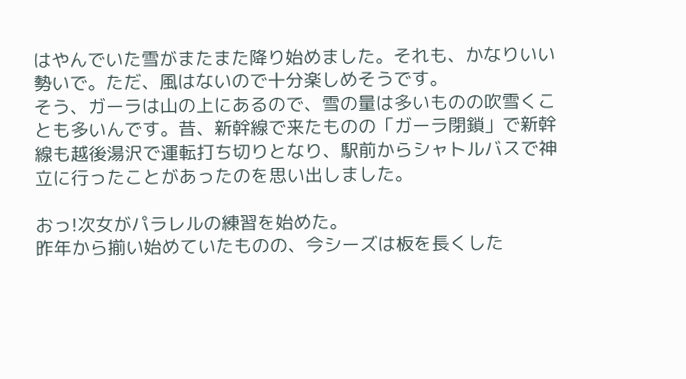はやんでいた雪がまたまた降り始めました。それも、かなりいい勢いで。ただ、風はないので十分楽しめそうです。
そう、ガーラは山の上にあるので、雪の量は多いものの吹雪くことも多いんです。昔、新幹線で来たものの「ガーラ閉鎖」で新幹線も越後湯沢で運転打ち切りとなり、駅前からシャトルバスで神立に行ったことがあったのを思い出しました。

おっ!次女がパラレルの練習を始めた。
昨年から揃い始めていたものの、今シーズは板を長くした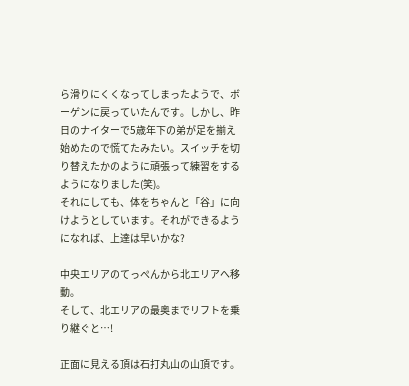ら滑りにくくなってしまったようで、ボーゲンに戻っていたんです。しかし、昨日のナイターで5歳年下の弟が足を揃え始めたので慌てたみたい。スイッチを切り替えたかのように頑張って練習をするようになりました(笑)。
それにしても、体をちゃんと「谷」に向けようとしています。それができるようになれば、上達は早いかな?

中央エリアのてっぺんから北エリアへ移動。
そして、北エリアの最奥までリフトを乗り継ぐと…!

正面に見える頂は石打丸山の山頂です。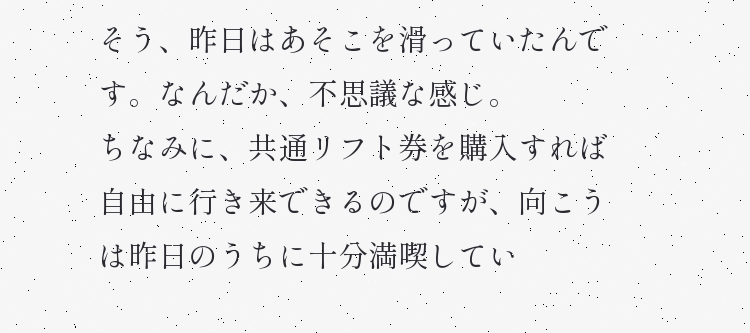そう、昨日はあそこを滑っていたんです。なんだか、不思議な感じ。
ちなみに、共通リフト券を購入すれば自由に行き来できるのですが、向こうは昨日のうちに十分満喫してい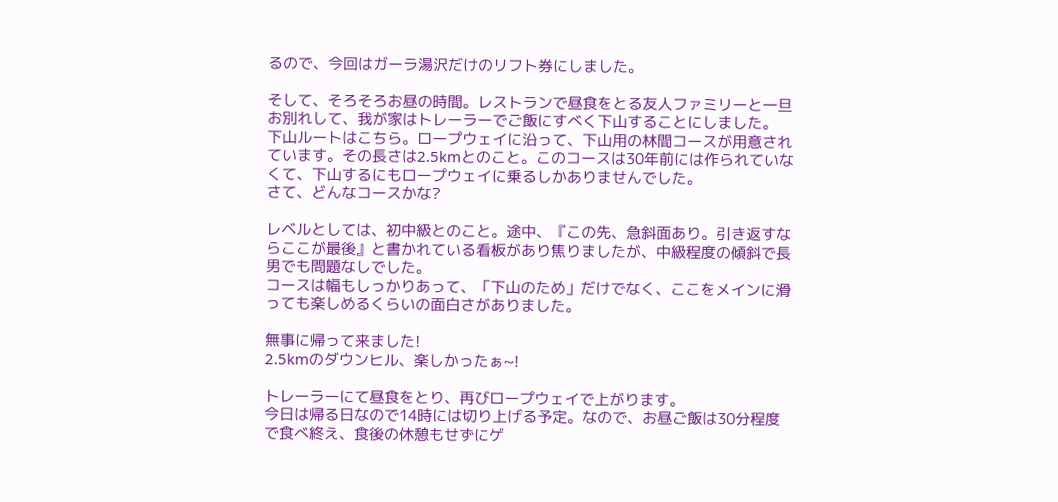るので、今回はガーラ湯沢だけのリフト券にしました。

そして、そろそろお昼の時間。レストランで昼食をとる友人ファミリーと一旦お別れして、我が家はトレーラーでご飯にすべく下山することにしました。
下山ルートはこちら。ロープウェイに沿って、下山用の林間コースが用意されています。その長さは2.5kmとのこと。このコースは30年前には作られていなくて、下山するにもロープウェイに乗るしかありませんでした。
さて、どんなコースかな?

レベルとしては、初中級とのこと。途中、『この先、急斜面あり。引き返すならここが最後』と書かれている看板があり焦りましたが、中級程度の傾斜で長男でも問題なしでした。
コースは幅もしっかりあって、「下山のため」だけでなく、ここをメインに滑っても楽しめるくらいの面白さがありました。

無事に帰って来ました!
2.5kmのダウンヒル、楽しかったぁ~!

トレーラーにて昼食をとり、再びロープウェイで上がります。
今日は帰る日なので14時には切り上げる予定。なので、お昼ご飯は30分程度で食べ終え、食後の休憩もせずにゲ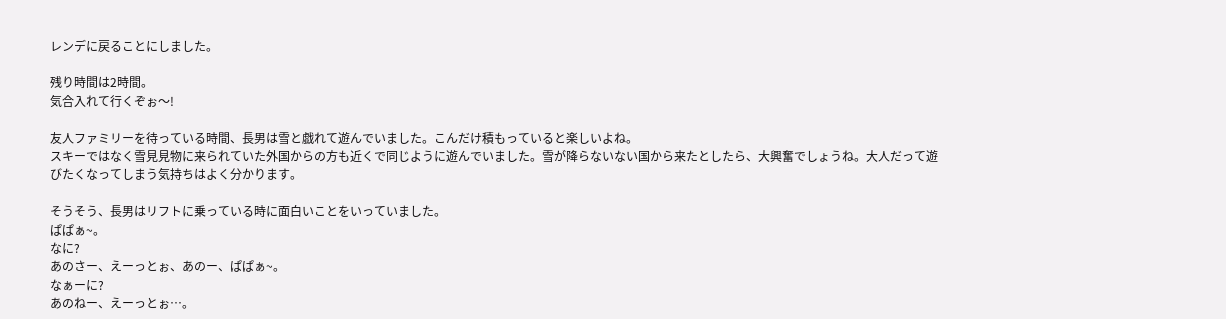レンデに戻ることにしました。

残り時間は2時間。
気合入れて行くぞぉ〜!

友人ファミリーを待っている時間、長男は雪と戯れて遊んでいました。こんだけ積もっていると楽しいよね。
スキーではなく雪見見物に来られていた外国からの方も近くで同じように遊んでいました。雪が降らないない国から来たとしたら、大興奮でしょうね。大人だって遊びたくなってしまう気持ちはよく分かります。

そうそう、長男はリフトに乗っている時に面白いことをいっていました。
ぱぱぁ~。
なに?
あのさー、えーっとぉ、あのー、ぱぱぁ~。
なぁーに?
あのねー、えーっとぉ…。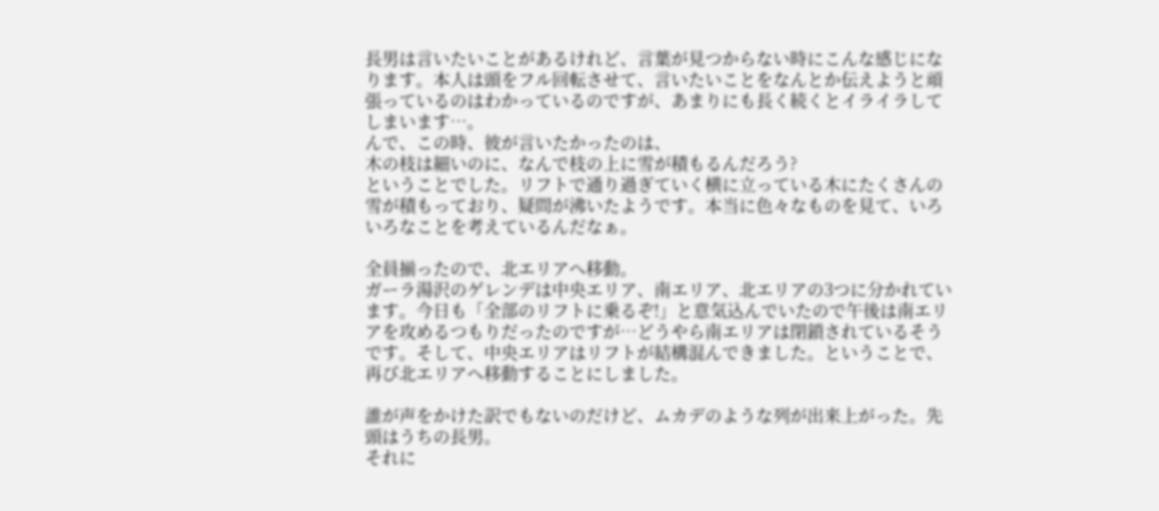長男は言いたいことがあるけれど、言葉が見つからない時にこんな感じになります。本人は頭をフル回転させて、言いたいことをなんとか伝えようと頑張っているのはわかっているのですが、あまりにも長く続くとイライラしてしまいます…。
んで、この時、彼が言いたかったのは、
木の枝は細いのに、なんで枝の上に雪が積もるんだろう?
ということでした。リフトで通り過ぎていく横に立っている木にたくさんの雪が積もっており、疑問が沸いたようです。本当に色々なものを見て、いろいろなことを考えているんだなぁ。

全員揃ったので、北エリアへ移動。
ガーラ湯沢のゲレンデは中央エリア、南エリア、北エリアの3つに分かれています。今日も「全部のリフトに乗るぞ!」と意気込んでいたので午後は南エリアを攻めるつもりだったのですが…どうやら南エリアは閉鎖されているそうです。そして、中央エリアはリフトが結構混んできました。ということで、再び北エリアへ移動することにしました。

誰が声をかけた訳でもないのだけど、ムカデのような列が出来上がった。先頭はうちの長男。
それに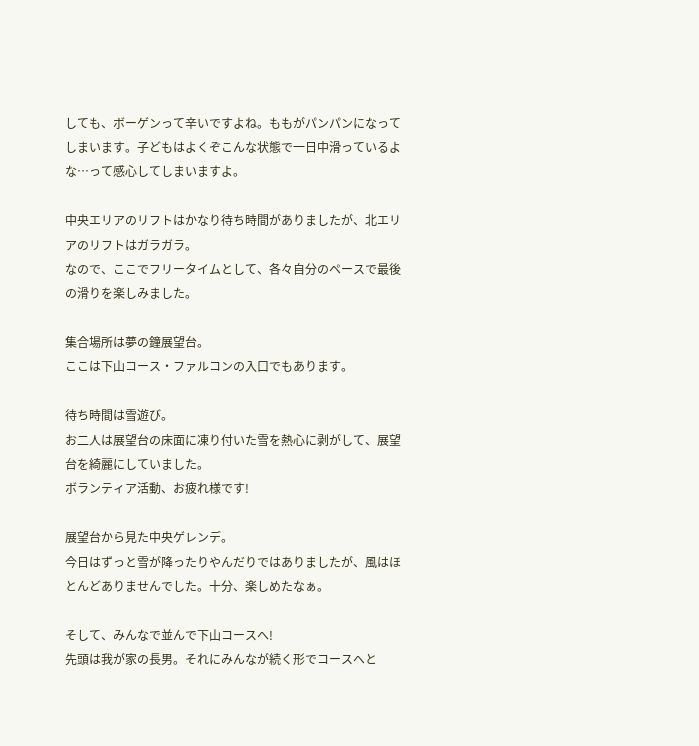しても、ボーゲンって辛いですよね。ももがパンパンになってしまいます。子どもはよくぞこんな状態で一日中滑っているよな⋯って感心してしまいますよ。

中央エリアのリフトはかなり待ち時間がありましたが、北エリアのリフトはガラガラ。
なので、ここでフリータイムとして、各々自分のペースで最後の滑りを楽しみました。

集合場所は夢の鐘展望台。
ここは下山コース・ファルコンの入口でもあります。

待ち時間は雪遊び。
お二人は展望台の床面に凍り付いた雪を熱心に剥がして、展望台を綺麗にしていました。
ボランティア活動、お疲れ様です!

展望台から見た中央ゲレンデ。
今日はずっと雪が降ったりやんだりではありましたが、風はほとんどありませんでした。十分、楽しめたなぁ。

そして、みんなで並んで下山コースへ!
先頭は我が家の長男。それにみんなが続く形でコースへと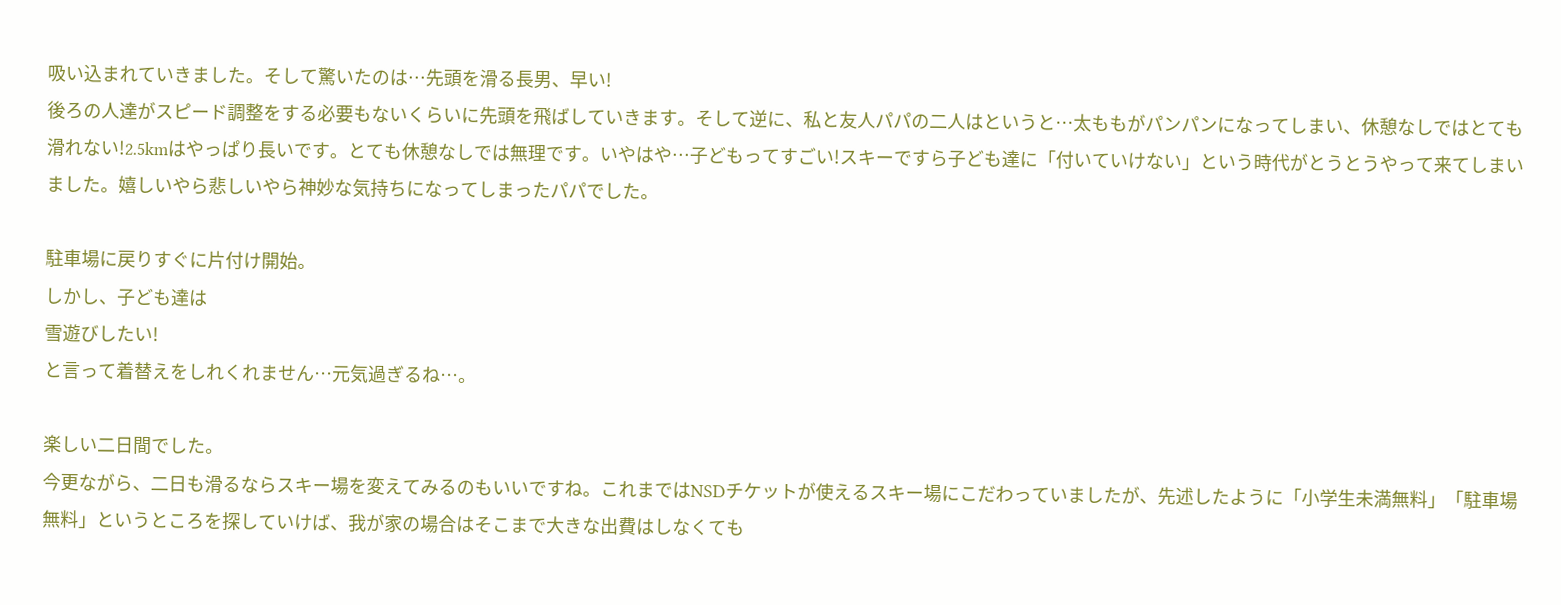吸い込まれていきました。そして驚いたのは…先頭を滑る長男、早い!
後ろの人達がスピード調整をする必要もないくらいに先頭を飛ばしていきます。そして逆に、私と友人パパの二人はというと…太ももがパンパンになってしまい、休憩なしではとても滑れない!2.5kmはやっぱり長いです。とても休憩なしでは無理です。いやはや…子どもってすごい!スキーですら子ども達に「付いていけない」という時代がとうとうやって来てしまいました。嬉しいやら悲しいやら神妙な気持ちになってしまったパパでした。

駐車場に戻りすぐに片付け開始。
しかし、子ども達は
雪遊びしたい!
と言って着替えをしれくれません…元気過ぎるね…。

楽しい二日間でした。
今更ながら、二日も滑るならスキー場を変えてみるのもいいですね。これまではNSDチケットが使えるスキー場にこだわっていましたが、先述したように「小学生未満無料」「駐車場無料」というところを探していけば、我が家の場合はそこまで大きな出費はしなくても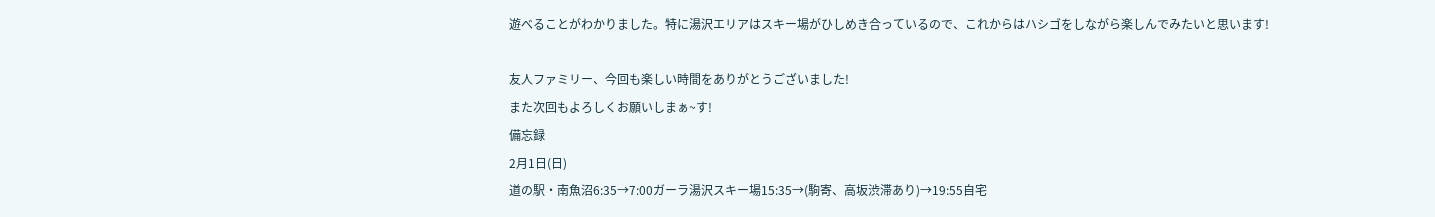遊べることがわかりました。特に湯沢エリアはスキー場がひしめき合っているので、これからはハシゴをしながら楽しんでみたいと思います!

友人ファミリー、今回も楽しい時間をありがとうございました!
また次回もよろしくお願いしまぁ~す!
備忘録
2月1日(日)
道の駅・南魚沼6:35→7:00ガーラ湯沢スキー場15:35→(駒寄、高坂渋滞あり)→19:55自宅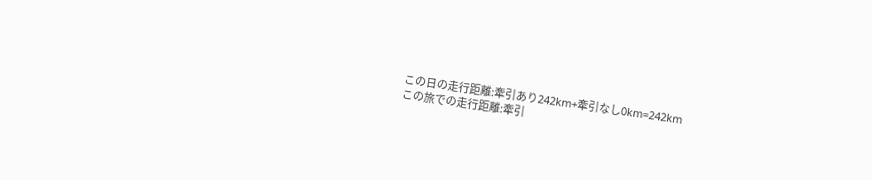この日の走行距離:牽引あり242km+牽引なし0km=242km
この旅での走行距離:牽引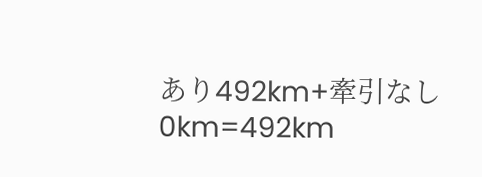あり492km+牽引なし0km=492km